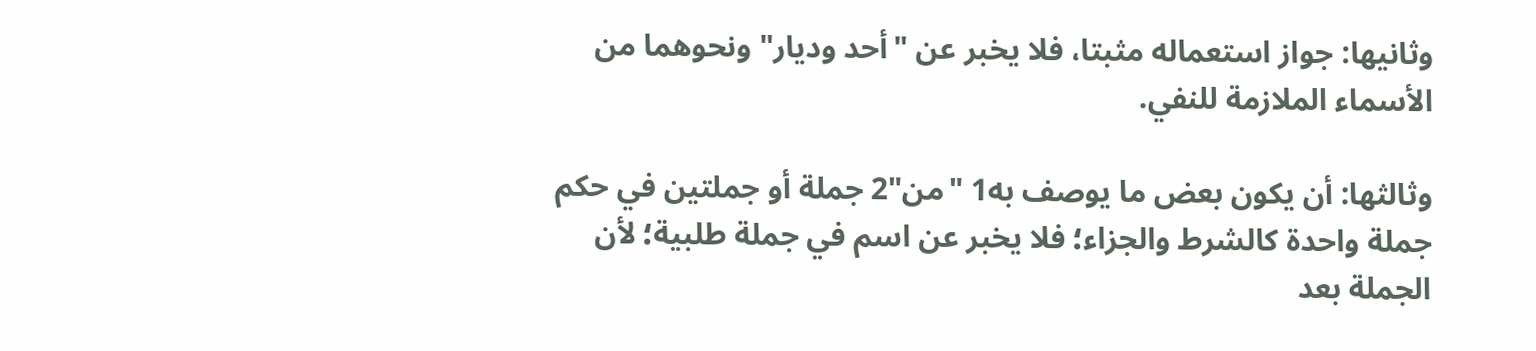وثانيها: جواز استعماله مثبتا، فلا يخبر عن "أحد وديار" ونحوهما من الأسماء الملازمة للنفي.

وثالثها: أن يكون بعض ما يوصف به1 "من"2 جملة أو جملتين في حكم جملة واحدة كالشرط والجزاء؛ فلا يخبر عن اسم في جملة طلبية؛ لأن الجملة بعد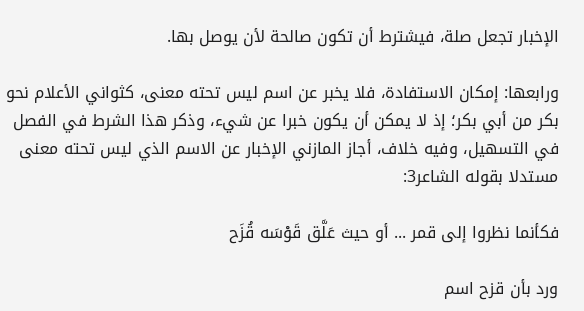الإخبار تجعل صلة، فيشترط أن تكون صالحة لأن يوصل بها.

ورابعها: إمكان الاستفادة، فلا يخبر عن اسم ليس تحته معنى، كثواني الأعلام نحو بكر من أبي بكر؛ إذ لا يمكن أن يكون خبرا عن شيء، وذكر هذا الشرط في الفصل في التسهيل، وفيه خلاف، أجاز المازني الإخبار عن الاسم الذي ليس تحته معنى مستدلا بقوله الشاعر3:

فكأنما نظروا إلى قمر ... أو حيث عَلَّق قَوْسَه قُزَح

ورد بأن قزح اسم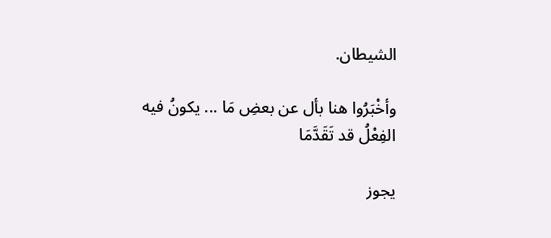الشيطان.

وأخْبَرُوا هنا بأل عن بعضِ مَا ... يكونُ فيه الفِعْلُ قد تَقَدَّمَا

يجوز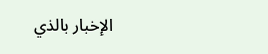الإخبار بالذي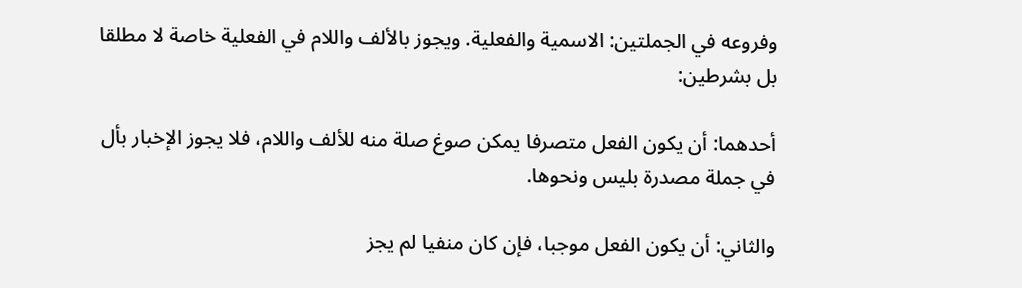وفروعه في الجملتين: الاسمية والفعلية. ويجوز بالألف واللام في الفعلية خاصة لا مطلقا بل بشرطين:

أحدهما: أن يكون الفعل متصرفا يمكن صوغ صلة منه للألف واللام، فلا يجوز الإخبار بأل في جملة مصدرة بليس ونحوها.

والثاني: أن يكون الفعل موجبا، فإن كان منفيا لم يجز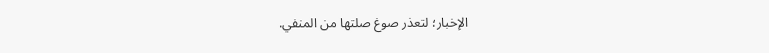الإخبار؛ لتعذر صوغ صلتها من المنفي.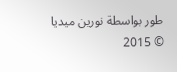طور بواسطة نورين ميديا © 2015